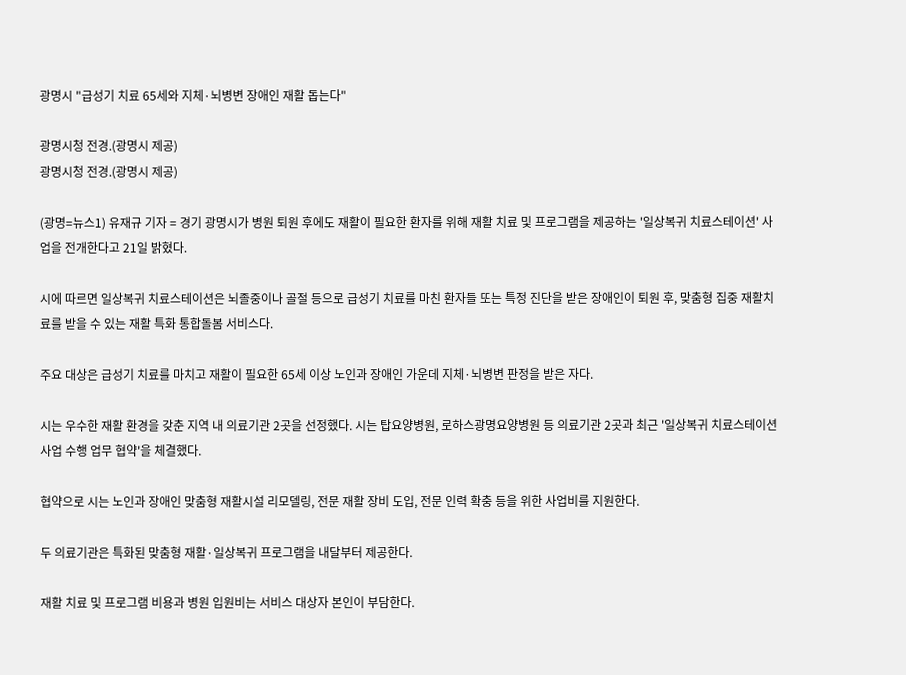광명시 "급성기 치료 65세와 지체·뇌병변 장애인 재활 돕는다"

광명시청 전경.(광명시 제공)
광명시청 전경.(광명시 제공)

(광명=뉴스1) 유재규 기자 = 경기 광명시가 병원 퇴원 후에도 재활이 필요한 환자를 위해 재활 치료 및 프로그램을 제공하는 '일상복귀 치료스테이션' 사업을 전개한다고 21일 밝혔다.

시에 따르면 일상복귀 치료스테이션은 뇌졸중이나 골절 등으로 급성기 치료를 마친 환자들 또는 특정 진단을 받은 장애인이 퇴원 후, 맞춤형 집중 재활치료를 받을 수 있는 재활 특화 통합돌봄 서비스다.

주요 대상은 급성기 치료를 마치고 재활이 필요한 65세 이상 노인과 장애인 가운데 지체·뇌병변 판정을 받은 자다.

시는 우수한 재활 환경을 갖춘 지역 내 의료기관 2곳을 선정했다. 시는 탑요양병원, 로하스광명요양병원 등 의료기관 2곳과 최근 '일상복귀 치료스테이션 사업 수행 업무 협약'을 체결했다.

협약으로 시는 노인과 장애인 맞춤형 재활시설 리모델링, 전문 재활 장비 도입, 전문 인력 확충 등을 위한 사업비를 지원한다.

두 의료기관은 특화된 맞춤형 재활·일상복귀 프로그램을 내달부터 제공한다.

재활 치료 및 프로그램 비용과 병원 입원비는 서비스 대상자 본인이 부담한다.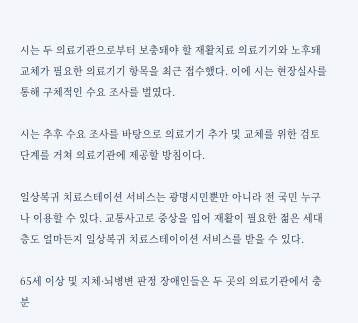시는 두 의료기관으로부터 보충돼야 할 재활치료 의료기기와 노후돼 교체가 필요한 의료기기 항목을 최근 접수했다. 이에 시는 현장실사를 통해 구체적인 수요 조사를 벌였다.

시는 추후 수요 조사를 바탕으로 의료기기 추가 및 교체를 위한 검토 단계를 거쳐 의료기관에 제공할 방침이다.

일상복귀 치료스테이션 서비스는 광명시민뿐만 아니라 전 국민 누구나 이용할 수 있다. 교통사고로 중상을 입어 재활이 필요한 젊은 세대층도 얼마든지 일상복귀 치료스테이이션 서비스를 받을 수 있다.

65세 이상 및 지체·뇌병변 판정 장애인들은 두 곳의 의료기관에서 충분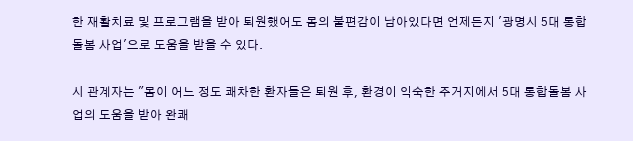한 재활치료 및 프로그램을 받아 퇴원했어도 몸의 불편감이 남아있다면 언제든지 '광명시 5대 통합돌봄 사업'으로 도움을 받을 수 있다.

시 관계자는 "몸이 어느 정도 쾌차한 환자들은 퇴원 후, 환경이 익숙한 주거지에서 5대 통합돌봄 사업의 도움을 받아 완쾌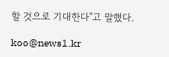할 것으로 기대한다"고 말했다.

koo@news1.kr